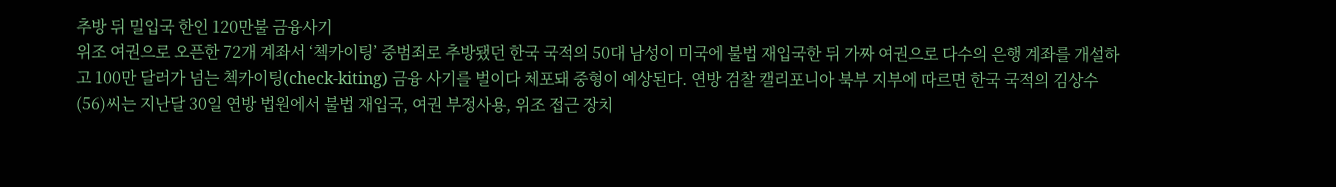추방 뒤 밀입국 한인 120만불 금융사기
위조 여권으로 오픈한 72개 계좌서 ‘첵카이팅’ 중범죄로 추방됐던 한국 국적의 50대 남성이 미국에 불법 재입국한 뒤 가짜 여권으로 다수의 은행 계좌를 개설하고 100만 달러가 넘는 첵카이팅(check-kiting) 금융 사기를 벌이다 체포돼 중형이 예상된다. 연방 검찰 캘리포니아 북부 지부에 따르면 한국 국적의 김상수(56)씨는 지난달 30일 연방 법원에서 불법 재입국, 여권 부정사용, 위조 접근 장치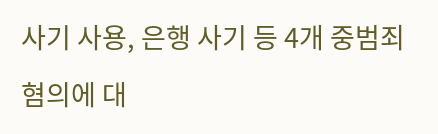사기 사용, 은행 사기 등 4개 중범죄 혐의에 대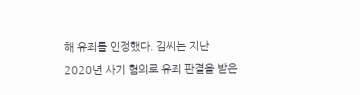해 유죄를 인정했다. 김씨는 지난 2020년 사기 혐의로 유죄 판결을 받은